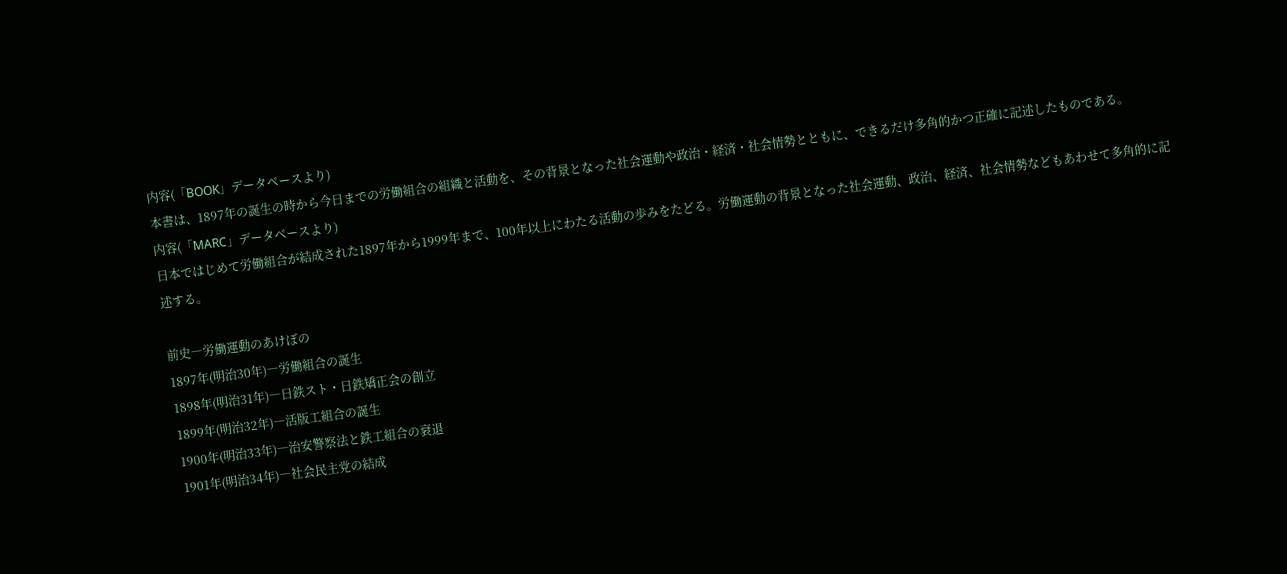内容(「BOOK」データベースより)
本書は、1897年の誕生の時から今日までの労働組合の組織と活動を、その背景となった社会運動や政治・経済・社会情勢とともに、できるだけ多角的かつ正確に記述したものである。
内容(「MARC」データベースより)
日本ではじめて労働組合が結成された1897年から1999年まで、100年以上にわたる活動の歩みをたどる。労働運動の背景となった社会運動、政治、経済、社会情勢などもあわせて多角的に記述する。

前史―労働運動のあけぼの
1897年(明治30年)―労働組合の誕生
1898年(明治31年)―日鉄スト・日鉄矯正会の創立
1899年(明治32年)―活版工組合の誕生
1900年(明治33年)―治安警察法と鉄工組合の衰退
1901年(明治34年)―社会民主党の結成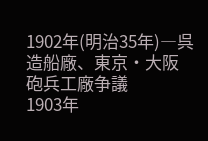1902年(明治35年)―呉造船廠、東京・大阪砲兵工廠争議
1903年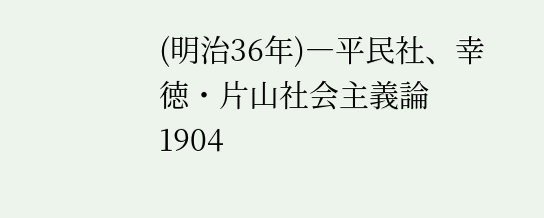(明治36年)―平民社、幸徳・片山社会主義論
1904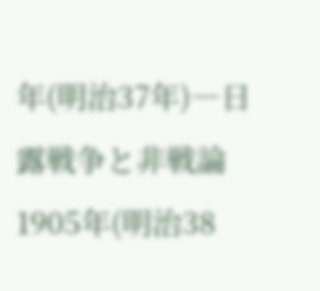年(明治37年)―日露戦争と非戦論
1905年(明治38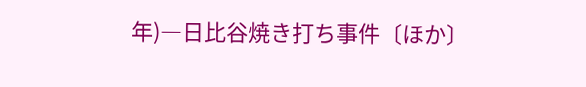年)―日比谷焼き打ち事件〔ほか〕